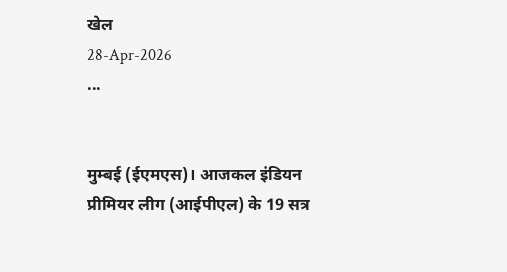खेल
28-Apr-2026
...


मुम्बई (ईएमएस)। आजकल इंडियन प्रीमियर लीग (आईपीएल) के 19 सत्र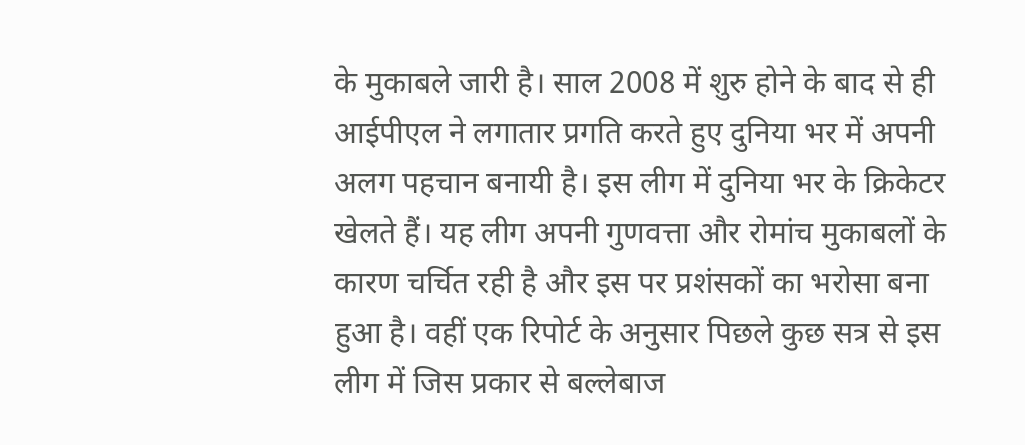के मुकाबले जारी है। साल 2008 में शुरु होने के बाद से ही आईपीएल ने लगातार प्रगति करते हुए दुनिया भर में अपनी अलग पहचान बनायी है। इस लीग में दुनिया भर के क्रिकेटर खेलते हैं। यह लीग अपनी गुणवत्ता और रोमांच मुकाबलों के कारण चर्चित रही है और इस पर प्रशंसकों का भरोसा बना हुआ है। वहीं एक रिपोर्ट के अनुसार पिछले कुछ सत्र से इस लीग में जिस प्रकार से बल्लेबाज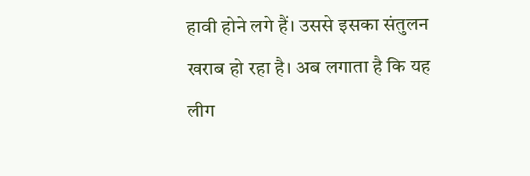हावी होने लगे हैं। उससे इसका संतुलन खराब हो रहा है। अब लगाता है कि यह लीग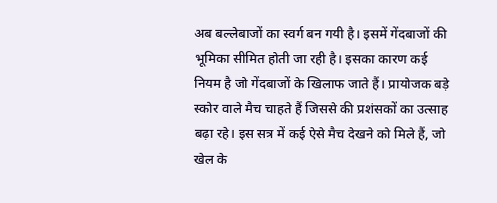अब बल्लेबाजों का स्वर्ग बन गयी है। इसमें गेंदबाजों की भूमिका सीमित होती जा रही है। इसका कारण कई नियम है जो गेंदबाजों के खिलाफ जाते हैं। प्रायोजक बड़े स्कोर वाले मैच चाहते हैं जिससे की प्रशंसकों का उत्साह बढ़ा रहे। इस सत्र में कई ऐसे मैच देखने को मिले हैं, जो खेल के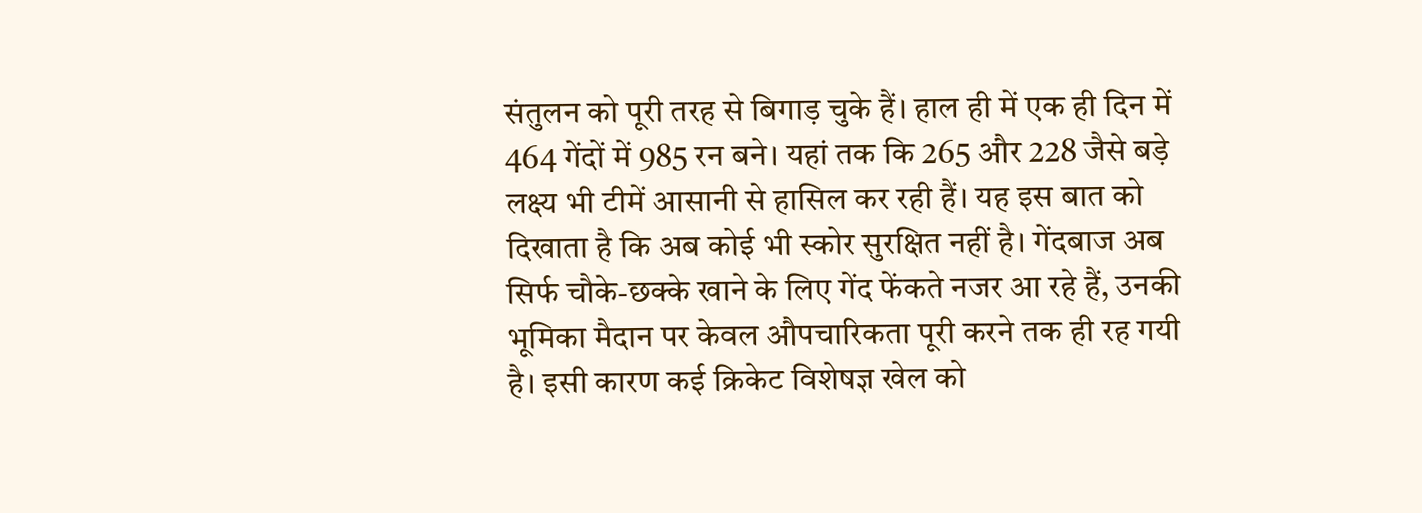संतुलन को पूरी तरह से बिगाड़ चुके हैं। हाल ही में एक ही दिन में 464 गेंदों में 985 रन बने। यहां तक कि 265 और 228 जैसे बड़े लक्ष्य भी टीमें आसानी से हासिल कर रही हैं। यह इस बात को दिखाता है कि अब कोई भी स्कोर सुरक्षित नहीं है। गेंदबाज अब सिर्फ चौके-छक्के खाने के लिए गेंद फेंकते नजर आ रहे हैं, उनकी भूमिका मैदान पर केवल औपचारिकता पूरी करने तक ही रह गयी है। इसी कारण कई क्रिकेट विशेषज्ञ खेल को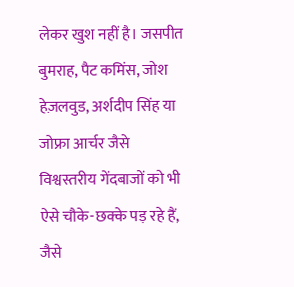लेकर खुश नहीं है। जसपीत बुमराह, पैट कमिंस, जोश हेज़लवुड, अर्शदीप सिंह या जोफ्रा आर्चर जैसे विश्वस्तरीय गेंदबाजों को भी ऐसे चौके-छक्के पड़ रहे हैं, जैसे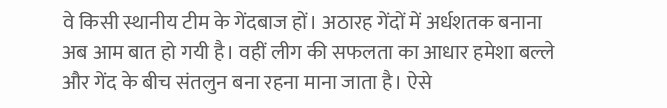वे किसी स्थानीय टीम के गेंदबाज हों। अठारह गेंदों में अर्धशतक बनाना अब आम बात हो गयी है। वहीं लीग की सफलता का आधार हमेशा बल्ले और गेंद के बीच संतलुन बना रहना माना जाता है। ऐसे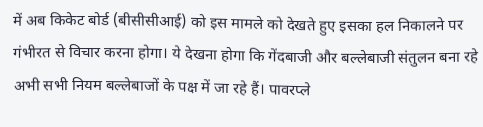में अब किकेट बोर्ड (बीसीसीआई) को इस मामले को देखते हुए इसका हल निकालने पर गंभीरत से विचार करना होगा। ये देखना होगा कि गेंदबाजी और बल्लेबाजी संतुलन बना रहे अभी सभी नियम बल्लेबाजों के पक्ष में जा रहे हैं। पावरप्ले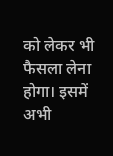को लेकर भी फैसला लेना होगा। इसमें अभी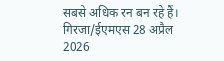सबसे अधिक रन बन रहे हैं। गिरजा/ईएमएस 28 अप्रैल 2026